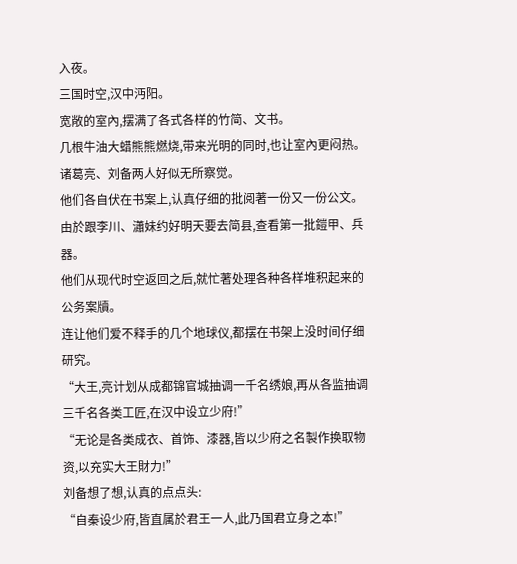入夜。
三国时空,汉中沔阳。
宽敞的室內,摆满了各式各样的竹简、文书。
几根牛油大蜡熊熊燃烧,带来光明的同时,也让室內更闷热。
诸葛亮、刘备两人好似无所察觉。
他们各自伏在书案上,认真仔细的批阅著一份又一份公文。
由於跟李川、瀟妹约好明天要去简县,查看第一批鎧甲、兵器。
他们从现代时空返回之后,就忙著处理各种各样堆积起来的公务案牘。
连让他们爱不释手的几个地球仪,都摆在书架上没时间仔细研究。
“大王,亮计划从成都锦官城抽调一千名绣娘,再从各监抽调三千名各类工匠,在汉中设立少府!”
“无论是各类成衣、首饰、漆器,皆以少府之名製作换取物资,以充实大王財力!”
刘备想了想,认真的点点头:
“自秦设少府,皆直属於君王一人,此乃国君立身之本!”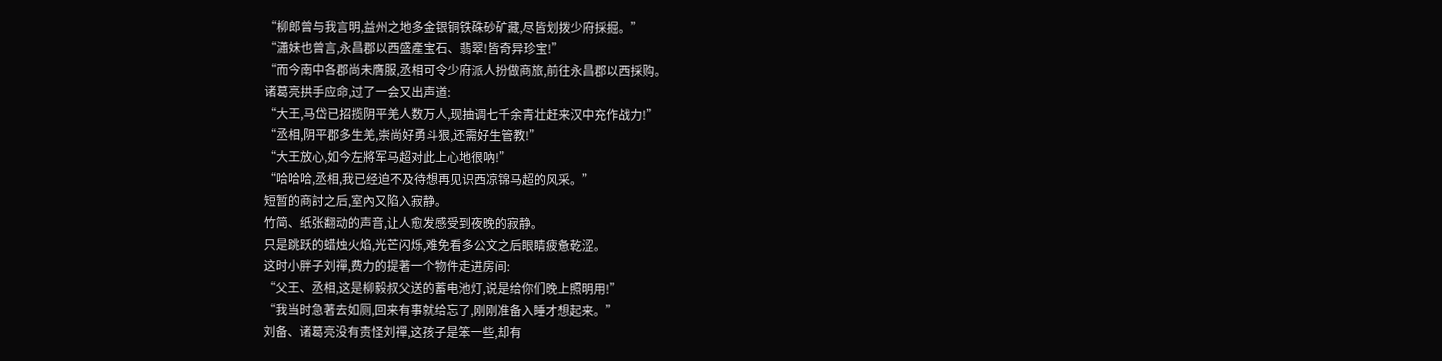“柳郎曾与我言明,益州之地多金银铜铁硃砂矿藏,尽皆划拨少府採掘。”
“瀟妹也曾言,永昌郡以西盛產宝石、翡翠!皆奇异珍宝!”
“而今南中各郡尚未膺服,丞相可令少府派人扮做商旅,前往永昌郡以西採购。
诸葛亮拱手应命,过了一会又出声道:
“大王,马岱已招揽阴平羌人数万人,现抽调七千余青壮赶来汉中充作战力!”
“丞相,阴平郡多生羌,崇尚好勇斗狠,还需好生管教!”
“大王放心,如今左將军马超对此上心地很吶!”
“哈哈哈,丞相,我已经迫不及待想再见识西凉锦马超的风采。”
短暂的商討之后,室內又陷入寂静。
竹简、纸张翻动的声音,让人愈发感受到夜晚的寂静。
只是跳跃的蜡烛火焰,光芒闪烁,难免看多公文之后眼睛疲惫乾涩。
这时小胖子刘禪,费力的提著一个物件走进房间:
“父王、丞相,这是柳毅叔父送的蓄电池灯,说是给你们晚上照明用!”
“我当时急著去如厕,回来有事就给忘了,刚刚准备入睡才想起来。”
刘备、诸葛亮没有责怪刘禪,这孩子是笨一些,却有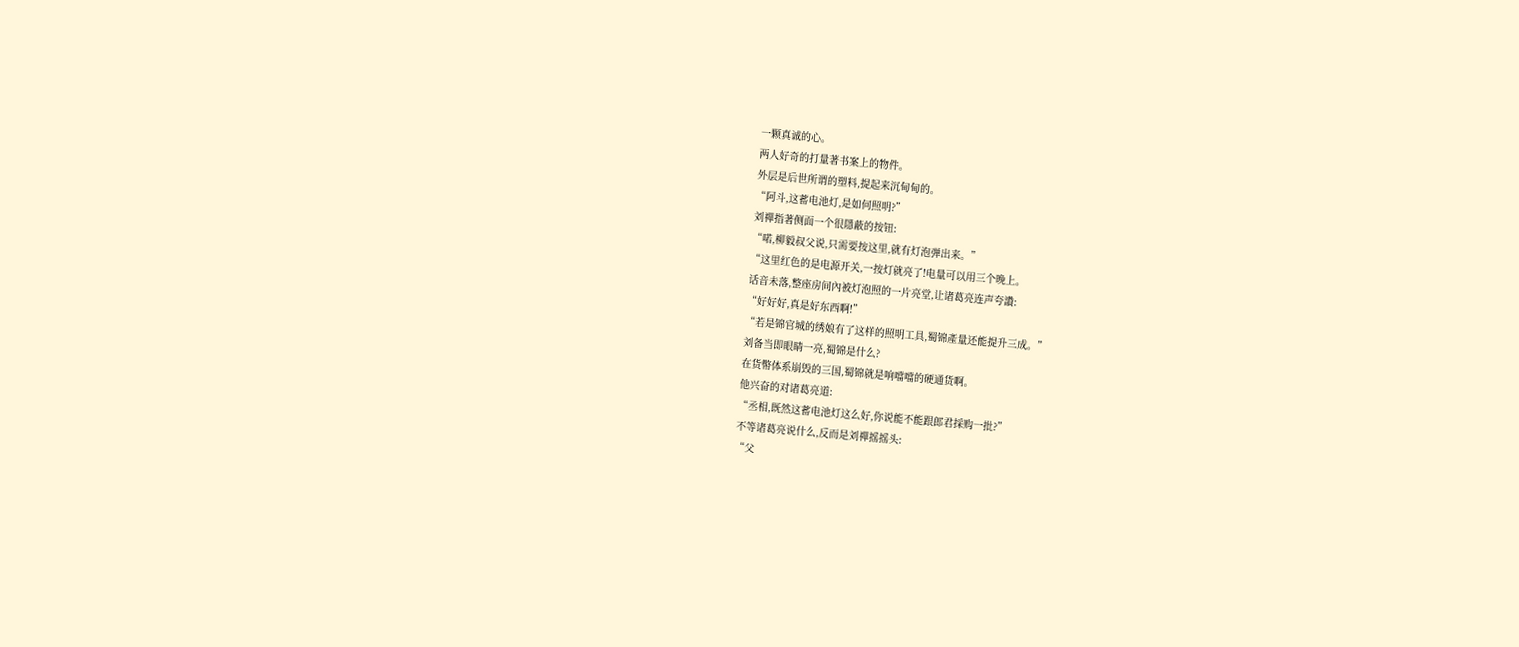一颗真诚的心。
两人好奇的打量著书案上的物件。
外层是后世所谓的塑料,提起来沉甸甸的。
“阿斗,这蓄电池灯,是如何照明?”
刘禪指著侧面一个很隱蔽的按钮:
“喏,柳毅叔父说,只需要按这里,就有灯泡弹出来。”
“这里红色的是电源开关,一按灯就亮了!电量可以用三个晚上。
话音未落,整座房间內被灯泡照的一片亮堂,让诸葛亮连声夸讚:
“好好好,真是好东西啊!”
“若是锦官城的绣娘有了这样的照明工具,蜀锦產量还能提升三成。”
刘备当即眼睛一亮,蜀锦是什么?
在货幣体系崩毁的三国,蜀锦就是响噹噹的硬通货啊。
他兴奋的对诸葛亮道:
“丞相,既然这蓄电池灯这么好,你说能不能跟郎君採购一批?”
不等诸葛亮说什么,反而是刘禪摇摇头:
“父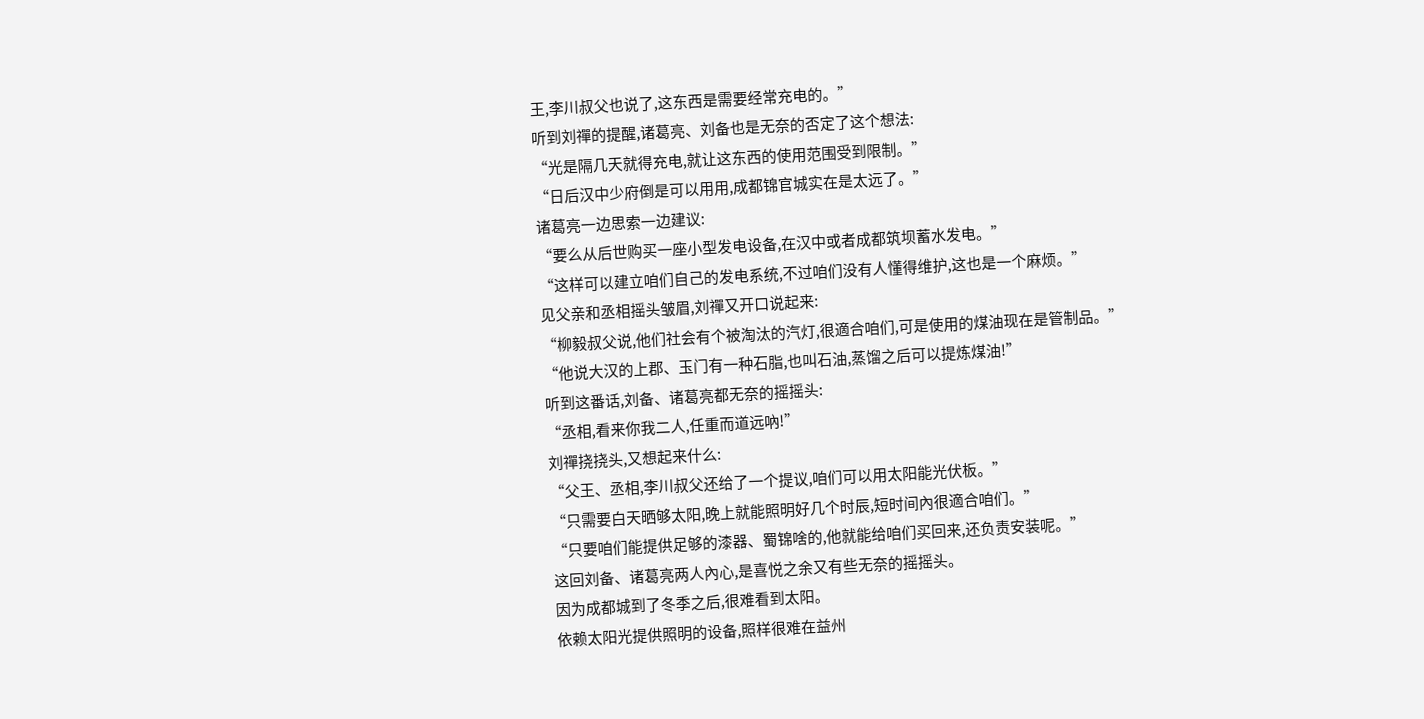王,李川叔父也说了,这东西是需要经常充电的。”
听到刘禪的提醒,诸葛亮、刘备也是无奈的否定了这个想法:
“光是隔几天就得充电,就让这东西的使用范围受到限制。”
“日后汉中少府倒是可以用用,成都锦官城实在是太远了。”
诸葛亮一边思索一边建议:
“要么从后世购买一座小型发电设备,在汉中或者成都筑坝蓄水发电。”
“这样可以建立咱们自己的发电系统,不过咱们没有人懂得维护,这也是一个麻烦。”
见父亲和丞相摇头皱眉,刘禪又开口说起来:
“柳毅叔父说,他们社会有个被淘汰的汽灯,很適合咱们,可是使用的煤油现在是管制品。”
“他说大汉的上郡、玉门有一种石脂,也叫石油,蒸馏之后可以提炼煤油!”
听到这番话,刘备、诸葛亮都无奈的摇摇头:
“丞相,看来你我二人,任重而道远吶!”
刘禪挠挠头,又想起来什么:
“父王、丞相,李川叔父还给了一个提议,咱们可以用太阳能光伏板。”
“只需要白天晒够太阳,晚上就能照明好几个时辰,短时间內很適合咱们。”
“只要咱们能提供足够的漆器、蜀锦啥的,他就能给咱们买回来,还负责安装呢。”
这回刘备、诸葛亮两人內心,是喜悦之余又有些无奈的摇摇头。
因为成都城到了冬季之后,很难看到太阳。
依赖太阳光提供照明的设备,照样很难在益州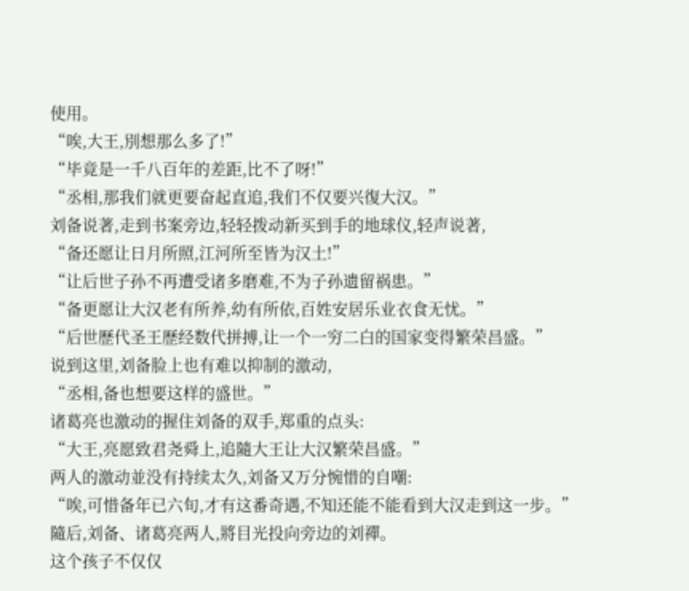使用。
“唉,大王,別想那么多了!”
“毕竟是一千八百年的差距,比不了呀!”
“丞相,那我们就更要奋起直追,我们不仅要兴復大汉。”
刘备说著,走到书案旁边,轻轻拨动新买到手的地球仪,轻声说著,
“备还愿让日月所照,江河所至皆为汉土!”
“让后世子孙不再遭受诸多磨难,不为子孙遗留祸患。”
“备更愿让大汉老有所养,幼有所依,百姓安居乐业衣食无忧。”
“后世歷代圣王歷经数代拼搏,让一个一穷二白的国家变得繁荣昌盛。”
说到这里,刘备脸上也有难以抑制的激动,
“丞相,备也想要这样的盛世。”
诸葛亮也激动的握住刘备的双手,郑重的点头:
“大王,亮愿致君尧舜上,追隨大王让大汉繁荣昌盛。”
两人的激动並没有持续太久,刘备又万分惋惜的自嘲:
“唉,可惜备年已六旬,才有这番奇遇,不知还能不能看到大汉走到这一步。”
隨后,刘备、诸葛亮两人,將目光投向旁边的刘禪。
这个孩子不仅仅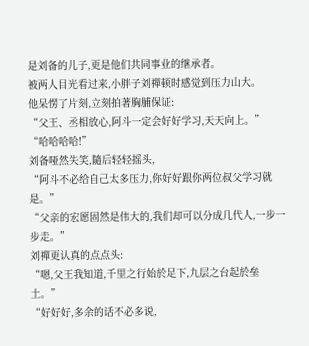是刘备的儿子,更是他们共同事业的继承者。
被两人目光看过来,小胖子刘禪顿时感觉到压力山大。
他呆愣了片刻,立刻拍著胸脯保证:
“父王、丞相放心,阿斗一定会好好学习,天天向上。”
“哈哈哈哈!”
刘备哑然失笑,隨后轻轻摇头,
“阿斗不必给自己太多压力,你好好跟你两位叔父学习就是。”
“父亲的宏愿固然是伟大的,我们却可以分成几代人,一步一步走。”
刘禪更认真的点点头:
“嗯,父王我知道,千里之行始於足下,九层之台起於垒土。”
“好好好,多余的话不必多说,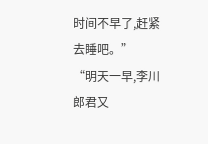时间不早了,赶紧去睡吧。”
“明天一早,李川郎君又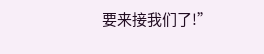要来接我们了!”